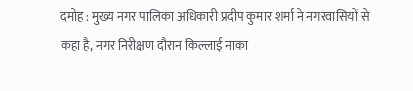दमोह : मुख्य नगर पालिका अधिकारी प्रदीप कुमार शर्मा ने नगरवासियों से कहा है, नगर निरीक्षण दौरान किल्लाई नाका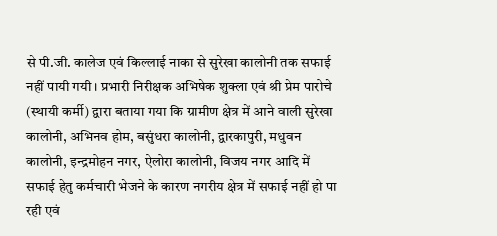से पी.जी. कालेज एवं किल्लाई नाका से सुरेखा कालोनी तक सफाई नहीं पायी गयी। प्रभारी निरीक्षक अभिषेक शुक्ला एवं श्री प्रेम पारोचे (स्थायी कर्मी) द्वारा बताया गया कि ग्रामीण क्षेत्र में आने वाली सुरेखा कालोनी, अभिनव होम, बसुंधरा कालोनी, द्वारकापुरी, मधुवन कालोनी, इन्द्रमोहन नगर, ऐलोरा कालोनी, विजय नगर आदि में सफाई हेतु कर्मचारी भेजने के कारण नगरीय क्षेत्र में सफाई नहीं हो पा रही एवं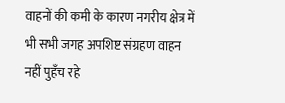वाहनों की कमी के कारण नगरीय क्षेत्र में भी सभी जगह अपशिष्ट संग्रहण वाहन नहीं पुहँच रहे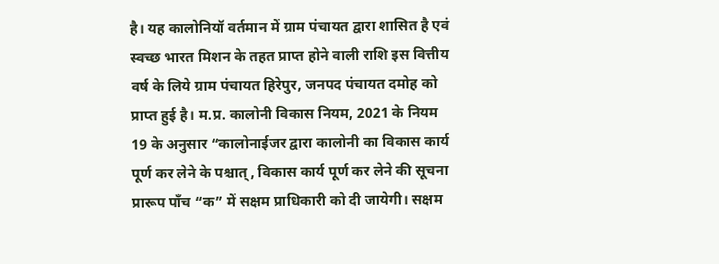है। यह कालोनियॉ वर्तमान में ग्राम पंचायत द्वारा शासित है एवं स्वच्छ भारत मिशन के तहत प्राप्त होने वाली राशि इस वित्तीय वर्ष के लिये ग्राम पंचायत हिरेपुर, जनपद पंचायत दमोह को प्राप्त हुई है। म.प्र. कालोनी विकास नियम, 2021 के नियम 19 के अनुसार “कालोनाईजर द्वारा कालोनी का विकास कार्य पूर्ण कर लेने के पश्चात्, विकास कार्य पूर्ण कर लेने की सूचना प्रारूप पाँच “क” में सक्षम प्राधिकारी को दी जायेगी। सक्षम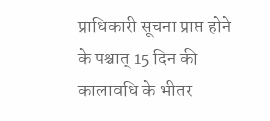प्राधिकारी सूचना प्राप्त होने के पश्चात् 15 दिन की कालावधि के भीतर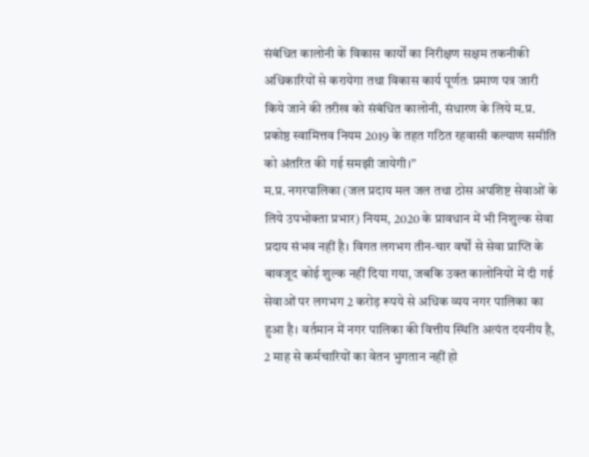संबंधित कालोनी के विकास कार्यों का निरीक्षण सक्षम तकनीकी अधिकारियों से करायेगा तथा विकास कार्य पूर्णतः प्रमाण पत्र जारी किये जाने की तरीख को संबंधित कालोनी, संधारण के लिये म.प्र. प्रकोष्ठ स्वामित्तव नियम 2019 के तहत गठित रहवासी कल्याण समीति को अंतरित की गई समझी जायेगी।”
म.प्र. नगरपालिका (जल प्रदाय मल जल तथा ठोस अपशिष्ट सेवाओं के लिये उपभोक्ता प्रभार) नियम, 2020 के प्रावधान में भी निशुल्क सेवा प्रदाय संभव नहीं है। विगत लगभग तीन-चार वर्षों से सेवा प्राप्ति के बावजूद कोई शुल्क नहीं दिया गया, जबकि उक्त कालोनियों में दी गई सेवाओं पर लगभग 2 करोड़ रूपये से अधिक व्यय नगर पालिका का हुआ है। वर्तमान में नगर पालिका की वित्तीय स्थिति अत्यंत दयनीय है, 2 माह से कर्मचारियों का वेतन भुगतान नहीं हो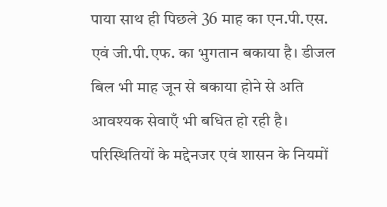पाया साथ ही पिछले 36 माह का एन.पी.एस. एवं जी.पी.एफ. का भुगतान बकाया है। डीजल बिल भी माह जून से बकाया होने से अति आवश्यक सेवाएँ भी बधित हो रही है। परिस्थितियों के मद्देनजर एवं शासन के नियमों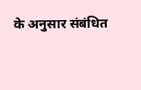के अनुसार संबंधित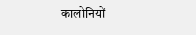कालोनियों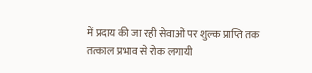में प्रदाय की जा रही सेवाओं पर शुल्क प्राप्ति तक तत्काल प्रभाव से रोक लगायी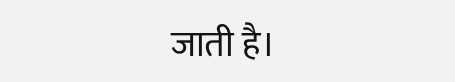जाती है।